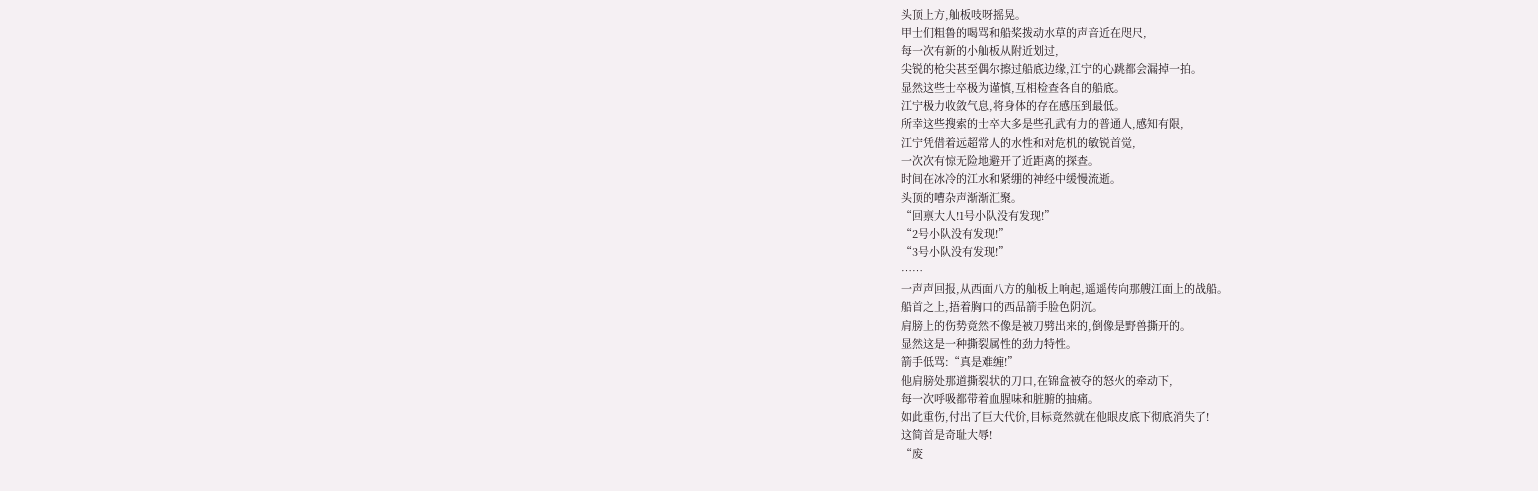头顶上方,舢板吱呀摇晃。
甲士们粗鲁的喝骂和船桨拨动水草的声音近在咫尺,
每一次有新的小舢板从附近划过,
尖锐的枪尖甚至偶尔擦过船底边缘,江宁的心跳都会漏掉一拍。
显然这些士卒极为谨慎,互相检查各自的船底。
江宁极力收敛气息,将身体的存在感压到最低。
所幸这些搜索的士卒大多是些孔武有力的普通人,感知有限,
江宁凭借着远超常人的水性和对危机的敏锐首觉,
一次次有惊无险地避开了近距离的探查。
时间在冰冷的江水和紧绷的神经中缓慢流逝。
头顶的嘈杂声渐渐汇聚。
“回禀大人!1号小队没有发现!”
“2号小队没有发现!”
“3号小队没有发现!”
……
一声声回报,从西面八方的舢板上响起,遥遥传向那艘江面上的战船。
船首之上,捂着胸口的西品箭手脸色阴沉。
肩膀上的伤势竟然不像是被刀劈出来的,倒像是野兽撕开的。
显然这是一种撕裂属性的劲力特性。
箭手低骂:“真是难缠!”
他肩膀处那道撕裂状的刀口,在锦盒被夺的怒火的牵动下,
每一次呼吸都带着血腥味和脏腑的抽痛。
如此重伤,付出了巨大代价,目标竟然就在他眼皮底下彻底消失了!
这简首是奇耻大辱!
“废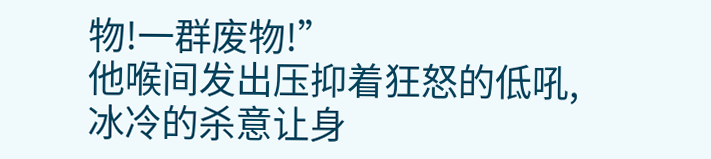物!一群废物!”
他喉间发出压抑着狂怒的低吼,
冰冷的杀意让身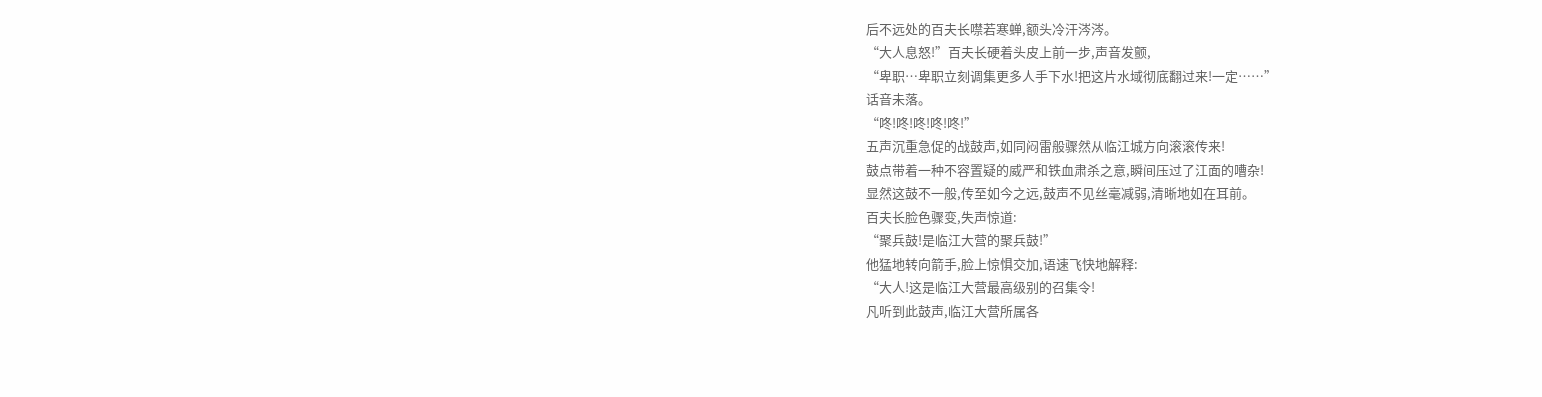后不远处的百夫长噤若寒蝉,额头冷汗涔涔。
“大人息怒!”百夫长硬着头皮上前一步,声音发颤,
“卑职…卑职立刻调集更多人手下水!把这片水域彻底翻过来!一定……”
话音未落。
“咚!咚!咚!咚!咚!”
五声沉重急促的战鼓声,如同闷雷般骤然从临江城方向滚滚传来!
鼓点带着一种不容置疑的威严和铁血肃杀之意,瞬间压过了江面的嘈杂!
显然这鼓不一般,传至如今之远,鼓声不见丝毫减弱,清晰地如在耳前。
百夫长脸色骤变,失声惊道:
“聚兵鼓!是临江大营的聚兵鼓!”
他猛地转向箭手,脸上惊惧交加,语速飞快地解释:
“大人!这是临江大营最高级别的召集令!
凡听到此鼓声,临江大营所属各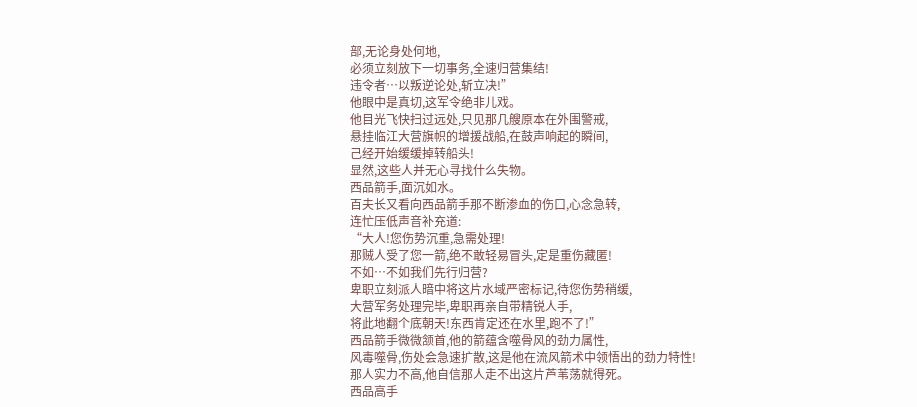部,无论身处何地,
必须立刻放下一切事务,全速归营集结!
违令者…以叛逆论处,斩立决!”
他眼中是真切,这军令绝非儿戏。
他目光飞快扫过远处,只见那几艘原本在外围警戒,
悬挂临江大营旗帜的增援战船,在鼓声响起的瞬间,
己经开始缓缓掉转船头!
显然,这些人并无心寻找什么失物。
西品箭手,面沉如水。
百夫长又看向西品箭手那不断渗血的伤口,心念急转,
连忙压低声音补充道:
“大人!您伤势沉重,急需处理!
那贼人受了您一箭,绝不敢轻易冒头,定是重伤藏匿!
不如…不如我们先行归营?
卑职立刻派人暗中将这片水域严密标记,待您伤势稍缓,
大营军务处理完毕,卑职再亲自带精锐人手,
将此地翻个底朝天!东西肯定还在水里,跑不了!”
西品箭手微微颔首,他的箭蕴含噬骨风的劲力属性,
风毒噬骨,伤处会急速扩散,这是他在流风箭术中领悟出的劲力特性!
那人实力不高,他自信那人走不出这片芦苇荡就得死。
西品高手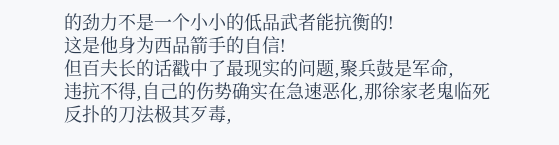的劲力不是一个小小的低品武者能抗衡的!
这是他身为西品箭手的自信!
但百夫长的话戳中了最现实的问题,聚兵鼓是军命,
违抗不得,自己的伤势确实在急速恶化,那徐家老鬼临死反扑的刀法极其歹毒,